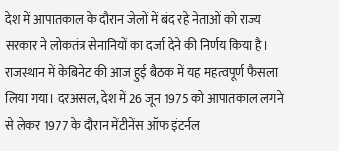देश में आपातकाल के दौरान जेलों में बंद रहे नेताओं को राज्य सरकार ने लोकतंत्र सेनानियों का दर्जा देने की निर्णय किया है।
राजस्थान में केबिनेट की आज हुई बैठक में यह महत्वपूर्ण फैसला लिया गया। दरअसल, देश में 26 जून 1975 को आपातकाल लगने से लेकर 1977 के दौरान मेंटीनेंस ऑफ इंटर्नल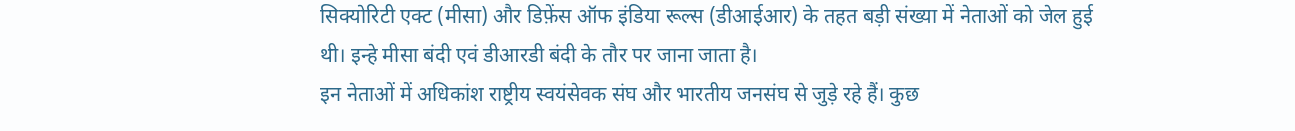सिक्योरिटी एक्ट (मीसा) और डिफ़ेंस ऑफ इंडिया रूल्स (डीआईआर) के तहत बड़ी संख्या में नेताओं को जेल हुई थी। इन्हे मीसा बंदी एवं डीआरडी बंदी के तौर पर जाना जाता है।
इन नेताओं में अधिकांश राष्ट्रीय स्वयंसेवक संघ और भारतीय जनसंघ से जुड़े रहे हैं। कुछ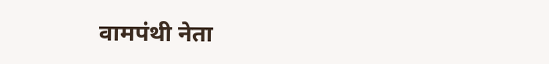वामपंथी नेता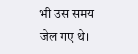भी उस समय जेल गए थे।